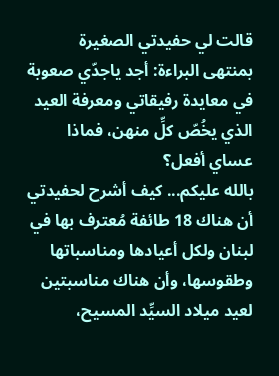قالت لي حفيدتي الصغيرة بمنتهى البراءة: أجد ياجدّي صعوبة في معايدة رفيقاتي ومعرفة العيد الذي يخُصّ كلِّ منهن، فماذا عساي أفعل؟
بالله عليكم... كيف أشرح لحفيدتي أن هناك 18 طائفة مُعترف بها في لبنان ولكل أعيادها ومناسباتها وطقوسها، وأن هناك مناسبتين لعيد ميلاد السيِّد المسيح،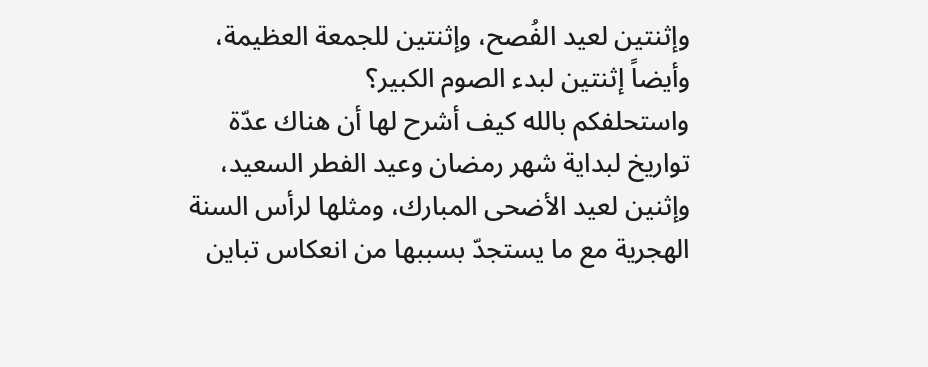وإثنتين لعيد الفُصح، وإثنتين للجمعة العظيمة، وأيضاً إثنتين لبدء الصوم الكبير؟
واستحلفكم بالله كيف أشرح لها أن هناك عدّة تواريخ لبداية شهر رمضان وعيد الفطر السعيد، وإثنين لعيد الأضحى المبارك، ومثلها لرأس السنة الهجرية مع ما يستجدّ بسببها من انعكاس تباين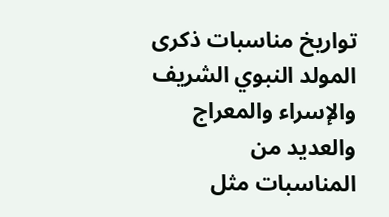تواريخ مناسبات ذكرى المولد النبوي الشريف والإسراء والمعراج والعديد من المناسبات مثل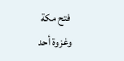فتح مكة وغزوة أحد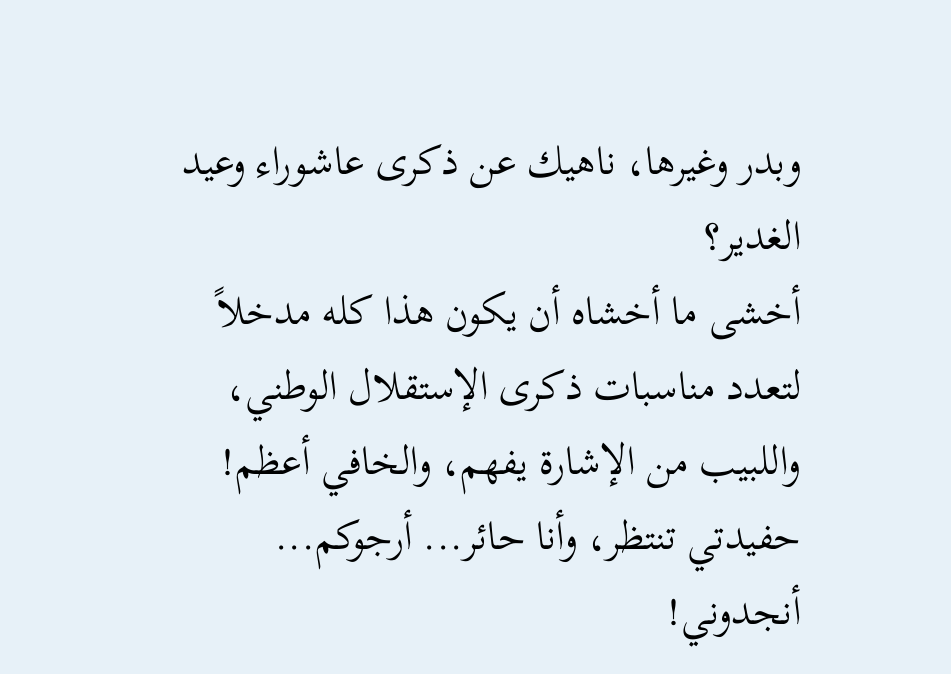وبدر وغيرها، ناهيك عن ذكرى عاشوراء وعيد الغدير؟
أخشى ما أخشاه أن يكون هذا كله مدخلاً لتعدد مناسبات ذكرى الإستقلال الوطني، واللبيب من الإشارة يفهم، والخافي أعظم!
حفيدتي تنتظر، وأنا حائر... أرجوكم... أنجدوني!